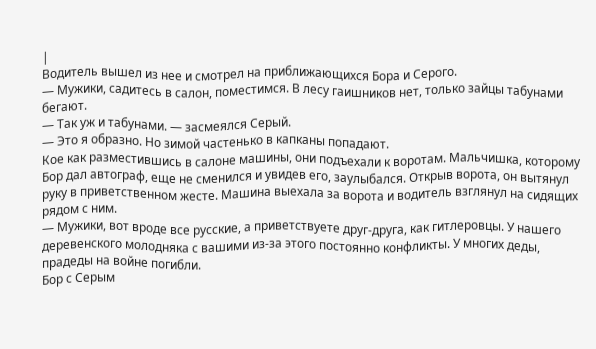|
Водитель вышел из нее и смотрел на приближающихся Бора и Серого.
— Мужики, садитесь в салон, поместимся. В лесу гаишников нет, только зайцы табунами бегают.
— Так уж и табунами. — засмеялся Серый.
— Это я образно. Но зимой частенько в капканы попадают.
Кое как разместившись в салоне машины, они подъехали к воротам. Мальчишка, которому Бор дал автограф, еще не сменился и увидев его, заулыбался. Открыв ворота, он вытянул руку в приветственном жесте. Машина выехала за ворота и водитель взглянул на сидящих рядом с ним.
— Мужики, вот вроде все русские, а приветствуете друг-друга, как гитлеровцы. У нашего деревенского молодняка с вашими из-за этого постоянно конфликты. У многих деды, прадеды на войне погибли.
Бор с Серым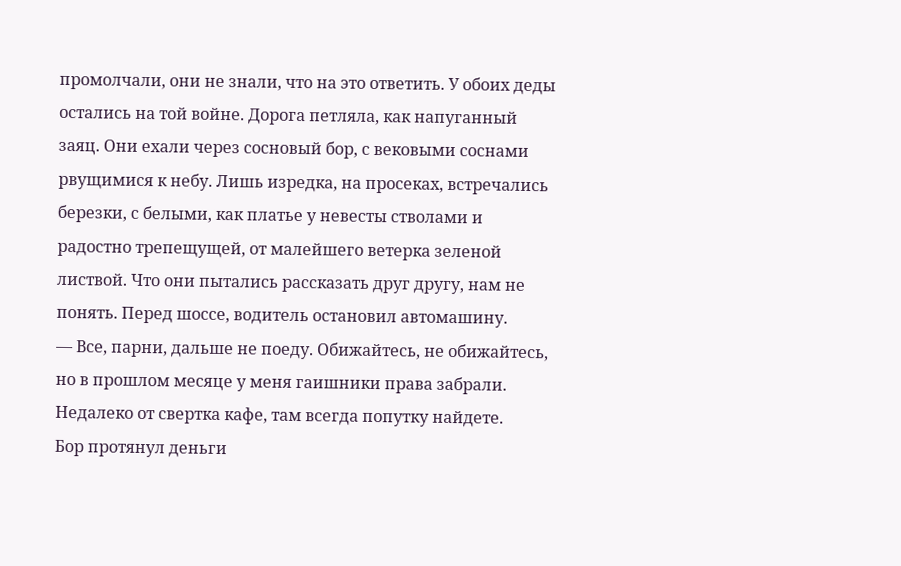промолчали, они не знали, что на это ответить. У обоих деды остались на той войне. Дорога петляла, как напуганный заяц. Они ехали через сосновый бор, с вековыми соснами рвущимися к небу. Лишь изредка, на просеках, встречались березки, с белыми, как платье у невесты стволами и радостно трепещущей, от малейшего ветерка зеленой листвой. Что они пытались рассказать друг другу, нам не понять. Перед шоссе, водитель остановил автомашину.
— Все, парни, дальше не поеду. Обижайтесь, не обижайтесь, но в прошлом месяце у меня гаишники права забрали. Недалеко от свертка кафе, там всегда попутку найдете.
Бор протянул деньги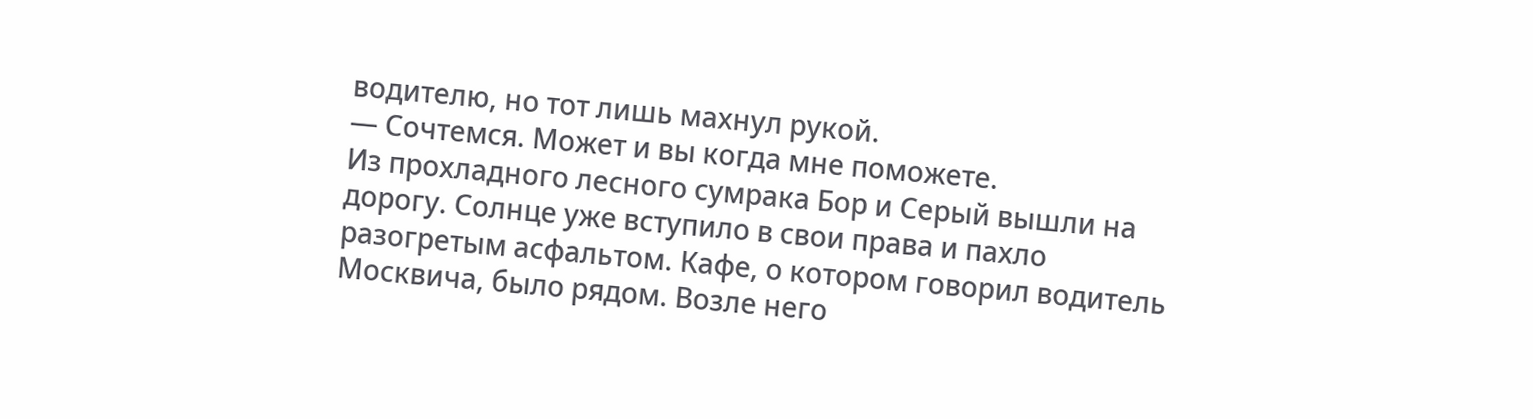водителю, но тот лишь махнул рукой.
— Сочтемся. Может и вы когда мне поможете.
Из прохладного лесного сумрака Бор и Серый вышли на дорогу. Солнце уже вступило в свои права и пахло разогретым асфальтом. Кафе, о котором говорил водитель Москвича, было рядом. Возле него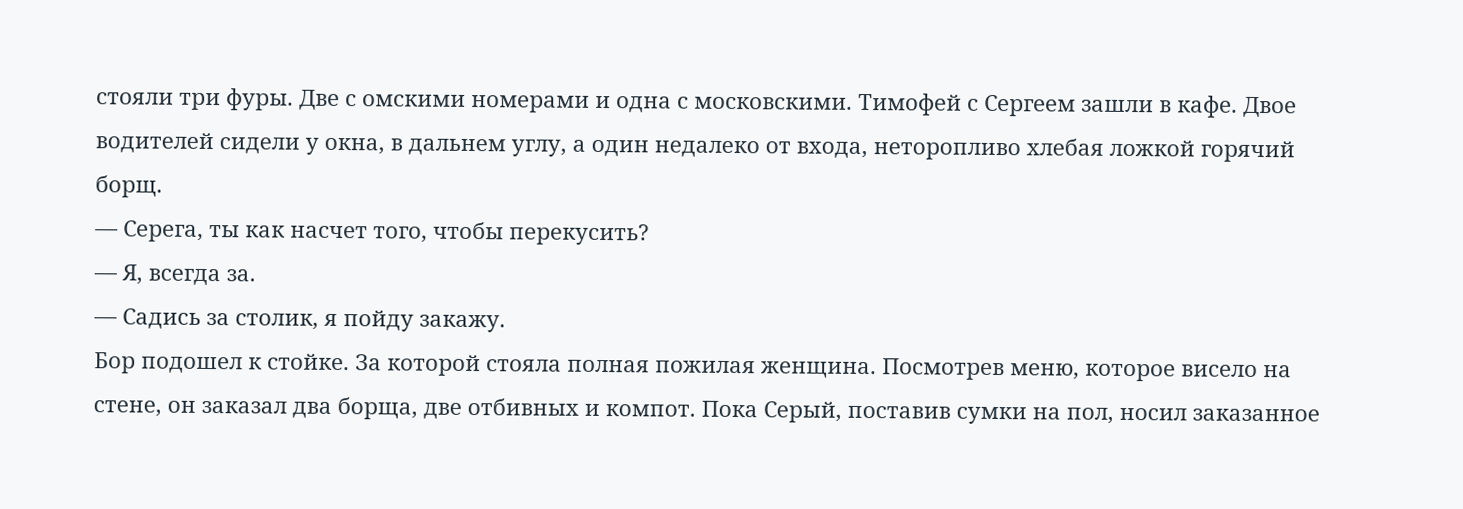стояли три фуры. Две с омскими номерами и одна с московскими. Тимофей с Сергеем зашли в кафе. Двое водителей сидели у окна, в дальнем углу, а один недалеко от входа, неторопливо хлебая ложкой горячий борщ.
— Серега, ты как насчет того, чтобы перекусить?
— Я, всегда за.
— Садись за столик, я пойду закажу.
Бор подошел к стойке. За которой стояла полная пожилая женщина. Посмотрев меню, которое висело на стене, он заказал два борща, две отбивных и компот. Пока Серый, поставив сумки на пол, носил заказанное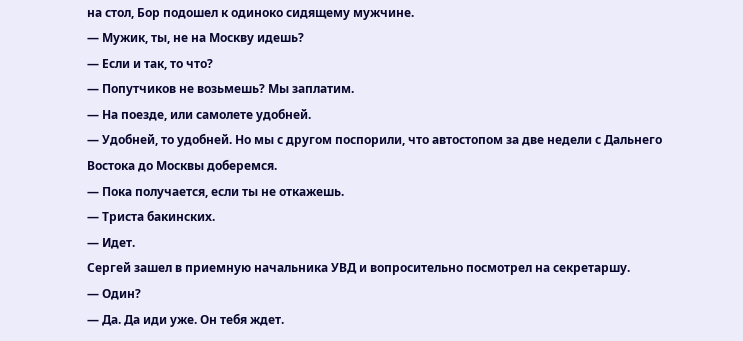на стол, Бор подошел к одиноко сидящему мужчине.
— Мужик, ты, не на Москву идешь?
— Если и так, то что?
— Попутчиков не возьмешь? Мы заплатим.
— На поезде, или самолете удобней.
— Удобней, то удобней. Но мы с другом поспорили, что автостопом за две недели с Дальнего Востока до Москвы доберемся.
— Пока получается, если ты не откажешь.
— Триста бакинских.
— Идет.
Сергей зашел в приемную начальника УВД и вопросительно посмотрел на секретаршу.
— Один?
— Да. Да иди уже. Он тебя ждет.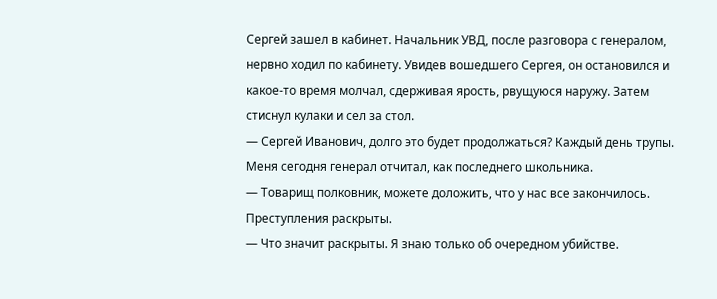Сергей зашел в кабинет. Начальник УВД, после разговора с генералом, нервно ходил по кабинету. Увидев вошедшего Сергея, он остановился и какое-то время молчал, сдерживая ярость, рвущуюся наружу. Затем стиснул кулаки и сел за стол.
— Сергей Иванович, долго это будет продолжаться? Каждый день трупы. Меня сегодня генерал отчитал, как последнего школьника.
— Товарищ полковник, можете доложить, что у нас все закончилось. Преступления раскрыты.
— Что значит раскрыты. Я знаю только об очередном убийстве.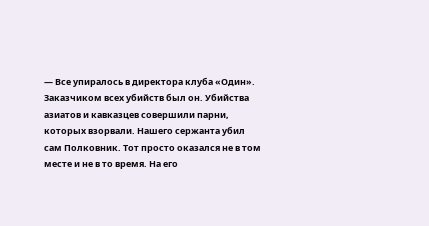— Все упиралось в директора клуба «Один». Заказчиком всех убийств был он. Убийства азиатов и кавказцев совершили парни, которых взорвали. Нашего сержанта убил сам Полковник. Тот просто оказался не в том месте и не в то время. На его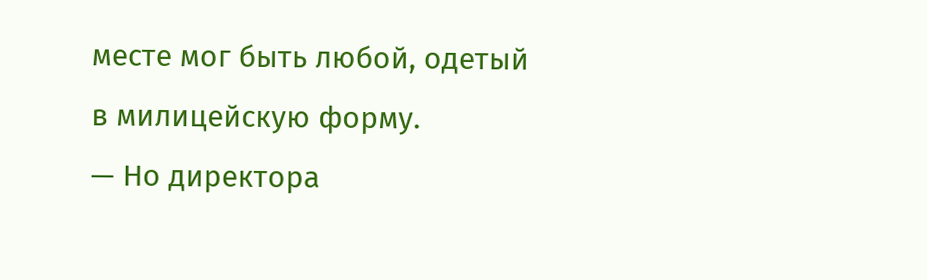месте мог быть любой, одетый в милицейскую форму.
— Но директора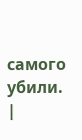самого убили. |